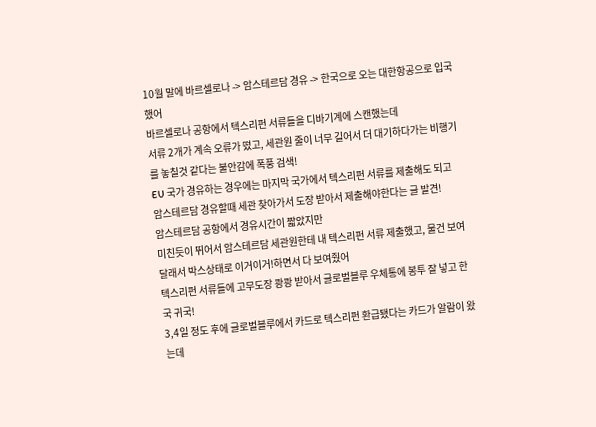10월 말에 바르셀로나 -> 암스테르담 경유 -> 한국으로 오는 대한항공으로 입국했어
바르셀로나 공항에서 텍스리펀 서류들을 디바기계에 스캔했는데
서류 2개가 계속 오류가 떴고, 세관원 줄이 너무 길어서 더 대기하다가는 비행기를 놓칠것 같다는 불안감에 폭풍 검색!
EU 국가 경유하는 경우에는 마지막 국가에서 텍스리펀 서류를 제출해도 되고
암스테르담 경유할때 세관 찾아가서 도장 받아서 제출해야한다는 글 발견!
암스테르담 공항에서 경유시간이 짧았지만
미친듯이 뛰어서 암스테르담 세관원한테 내 텍스리펀 서류 제출했고, 물건 보여달래서 박스상태로 이거이거!하면서 다 보여줬어
텍스리펀 서류들에 고무도장 쾅쾅 받아서 글로벌블루 우체통에 봉투 잘 넣고 한국 귀국!
3,4일 정도 후에 글로벌블루에서 카드로 텍스리펀 환급됐다는 카드가 알람이 왔는데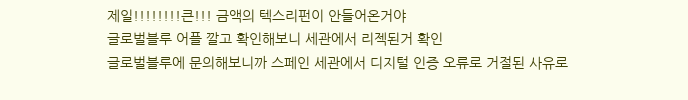제일!!!!!!!!큰!!! 금액의 텍스리펀이 안들어온거야
글로벌블루 어플 깔고 확인해보니 세관에서 리젝된거 확인
글로벌블루에 문의해보니까 스페인 세관에서 디지털 인증 오류로 거절된 사유로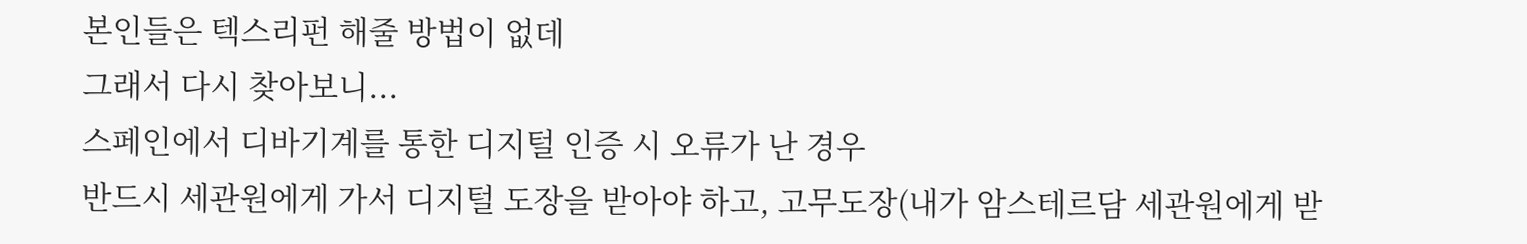본인들은 텍스리펀 해줄 방법이 없데
그래서 다시 찾아보니...
스페인에서 디바기계를 통한 디지털 인증 시 오류가 난 경우
반드시 세관원에게 가서 디지털 도장을 받아야 하고, 고무도장(내가 암스테르담 세관원에게 받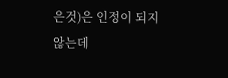은것)은 인정이 되지 않는데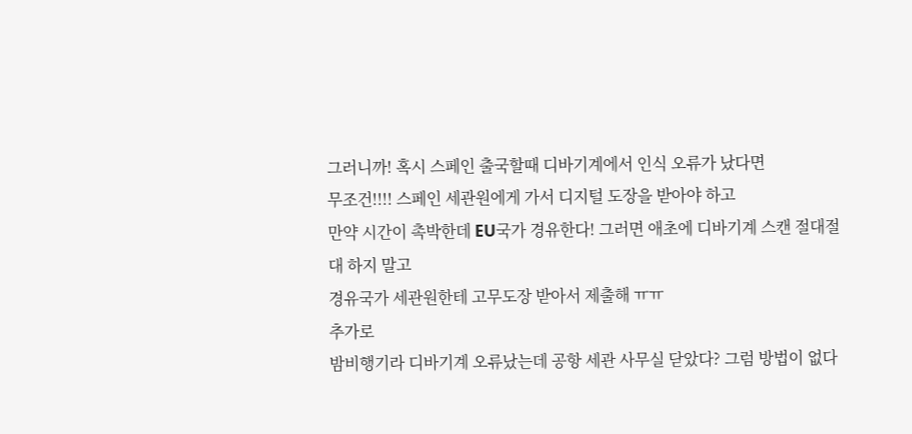그러니까! 혹시 스페인 출국할때 디바기계에서 인식 오류가 났다면
무조건!!!! 스페인 세관원에게 가서 디지털 도장을 받아야 하고
만약 시간이 촉박한데 EU국가 경유한다! 그러면 애초에 디바기계 스캔 절대절대 하지 말고
경유국가 세관원한테 고무도장 받아서 제출해 ㅠㅠ
추가로
밤비행기라 디바기계 오류났는데 공항 세관 사무실 닫았다? 그럼 방법이 없다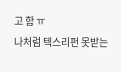고 함 ㅠ
나처럼 텍스리펀 못받는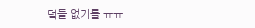덬들 없기를 ㅠㅠ